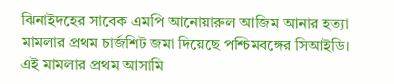ঝিনাইদহের সাবেক এমপি আনোয়ারুল আজিম আনার হত্যা মামলার প্রথম চার্জশিট জমা দিয়েছে পশ্চিমবঙ্গের সিআইডি। এই মামলার প্রথম আসামি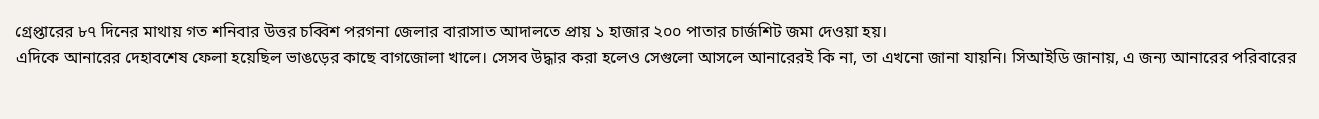গ্রেপ্তারের ৮৭ দিনের মাথায় গত শনিবার উত্তর চব্বিশ পরগনা জেলার বারাসাত আদালতে প্রায় ১ হাজার ২০০ পাতার চার্জশিট জমা দেওয়া হয়।
এদিকে আনারের দেহাবশেষ ফেলা হয়েছিল ভাঙড়ের কাছে বাগজোলা খালে। সেসব উদ্ধার করা হলেও সেগুলো আসলে আনারেরই কি না, তা এখনো জানা যায়নি। সিআইডি জানায়, এ জন্য আনারের পরিবারের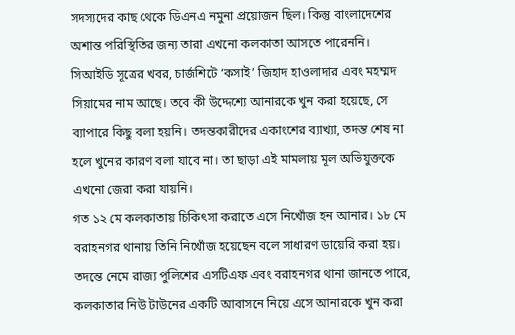সদস্যদের কাছ থেকে ডিএনএ নমুনা প্রয়োজন ছিল। কিন্তু বাংলাদেশের অশান্ত পরিস্থিতির জন্য তারা এখনো কলকাতা আসতে পারেননি।
সিআইডি সূত্রের খবর, চার্জশিটে ‘কসাই’ জিহাদ হাওলাদার এবং মহম্মদ সিয়ামের নাম আছে। তবে কী উদ্দেশ্যে আনারকে খুন করা হয়েছে, সে ব্যাপারে কিছু বলা হয়নি। তদন্তকারীদের একাংশের ব্যাখ্যা, তদন্ত শেষ না হলে খুনের কারণ বলা যাবে না। তা ছাড়া এই মামলায় মূল অভিযুক্তকে এখনো জেরা করা যায়নি।
গত ১২ মে কলকাতায় চিকিৎসা করাতে এসে নিখোঁজ হন আনার। ১৮ মে বরাহনগর থানায় তিনি নিখোঁজ হয়েছেন বলে সাধারণ ডায়েরি করা হয়। তদন্তে নেমে রাজ্য পুলিশের এসটিএফ এবং বরাহনগর থানা জানতে পারে, কলকাতার নিউ টাউনের একটি আবাসনে নিয়ে এসে আনারকে খুন করা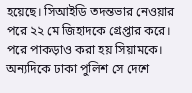হয়েছে। সিআইডি তদন্তভার নেওয়ার পরে ২২ মে জিহাদকে গ্রেপ্তার করে। পরে পাকড়াও করা হয় সিয়ামকে।
অন্যদিকে ঢাকা পুলিশ সে দেশে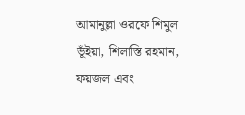আমানুল্লা ওরফে শিমুল ভূঁইয়া, শিলাস্তি রহমান, ফয়জল এবং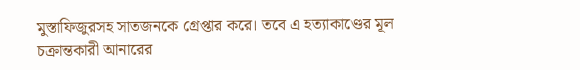মুস্তাফিজুরসহ সাতজনকে গ্রেপ্তার করে। তবে এ হত্যাকাণ্ডের মূল চক্রান্তকারী আনারের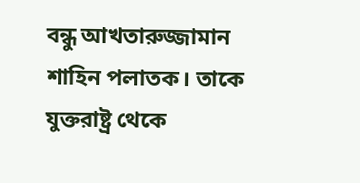বন্ধু আখতারুজ্জামান শাহিন পলাতক। তাকে যুক্তরাষ্ট্র থেকে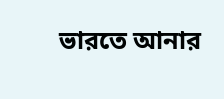ভারতে আনার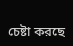চেষ্টা করছে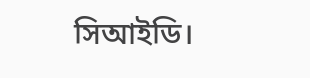সিআইডি।